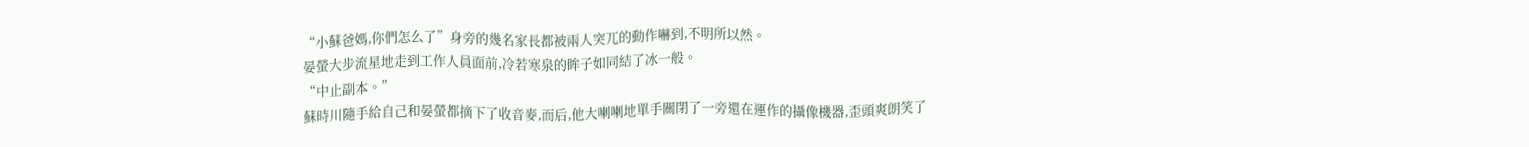“小蘇爸媽,你們怎么了”身旁的幾名家長都被兩人突兀的動作嚇到,不明所以然。
晏螢大步流星地走到工作人員面前,冷若寒泉的眸子如同結了冰一般。
“中止副本。”
蘇時川隨手給自己和晏螢都摘下了收音麥,而后,他大喇喇地單手關閉了一旁還在運作的攝像機器,歪頭爽朗笑了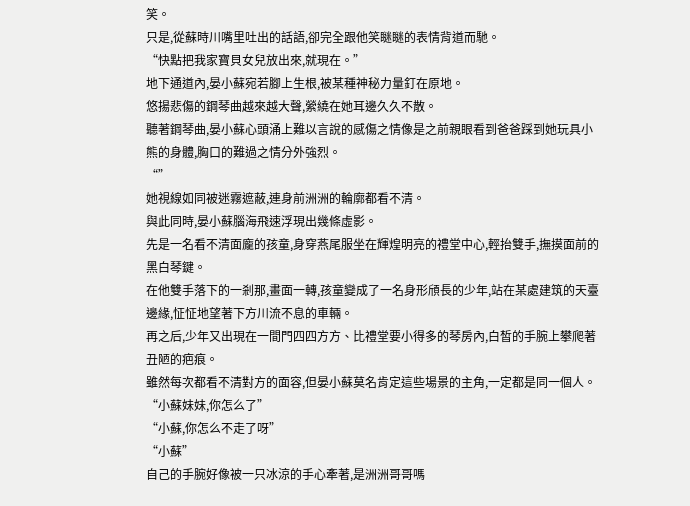笑。
只是,從蘇時川嘴里吐出的話語,卻完全跟他笑瞇瞇的表情背道而馳。
“快點把我家寶貝女兒放出來,就現在。”
地下通道內,晏小蘇宛若腳上生根,被某種神秘力量釘在原地。
悠揚悲傷的鋼琴曲越來越大聲,縈繞在她耳邊久久不散。
聽著鋼琴曲,晏小蘇心頭涌上難以言說的感傷之情像是之前親眼看到爸爸踩到她玩具小熊的身體,胸口的難過之情分外強烈。
“”
她視線如同被迷霧遮蔽,連身前洲洲的輪廓都看不清。
與此同時,晏小蘇腦海飛速浮現出幾條虛影。
先是一名看不清面龐的孩童,身穿燕尾服坐在輝煌明亮的禮堂中心,輕抬雙手,撫摸面前的黑白琴鍵。
在他雙手落下的一剎那,畫面一轉,孩童變成了一名身形頎長的少年,站在某處建筑的天臺邊緣,怔怔地望著下方川流不息的車輛。
再之后,少年又出現在一間門四四方方、比禮堂要小得多的琴房內,白皙的手腕上攀爬著丑陋的疤痕。
雖然每次都看不清對方的面容,但晏小蘇莫名肯定這些場景的主角,一定都是同一個人。
“小蘇妹妹,你怎么了”
“小蘇,你怎么不走了呀”
“小蘇”
自己的手腕好像被一只冰涼的手心牽著,是洲洲哥哥嗎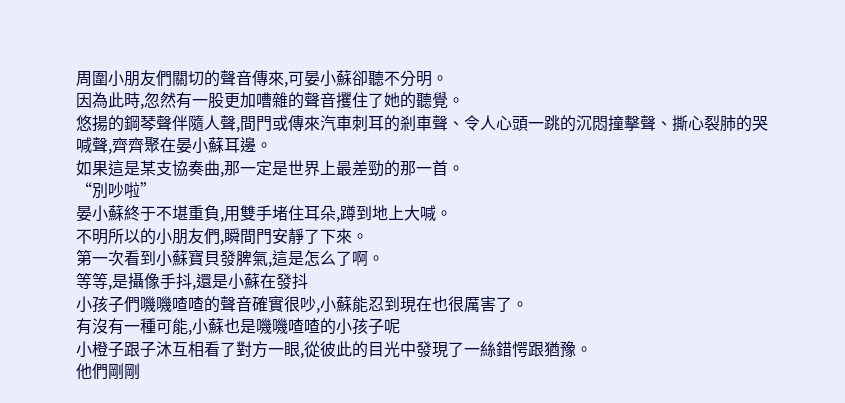周圍小朋友們關切的聲音傳來,可晏小蘇卻聽不分明。
因為此時,忽然有一股更加嘈雜的聲音攫住了她的聽覺。
悠揚的鋼琴聲伴隨人聲,間門或傳來汽車刺耳的剎車聲、令人心頭一跳的沉悶撞擊聲、撕心裂肺的哭喊聲,齊齊聚在晏小蘇耳邊。
如果這是某支協奏曲,那一定是世界上最差勁的那一首。
“別吵啦”
晏小蘇終于不堪重負,用雙手堵住耳朵,蹲到地上大喊。
不明所以的小朋友們,瞬間門安靜了下來。
第一次看到小蘇寶貝發脾氣,這是怎么了啊。
等等,是攝像手抖,還是小蘇在發抖
小孩子們嘰嘰喳喳的聲音確實很吵,小蘇能忍到現在也很厲害了。
有沒有一種可能,小蘇也是嘰嘰喳喳的小孩子呢
小橙子跟子沐互相看了對方一眼,從彼此的目光中發現了一絲錯愕跟猶豫。
他們剛剛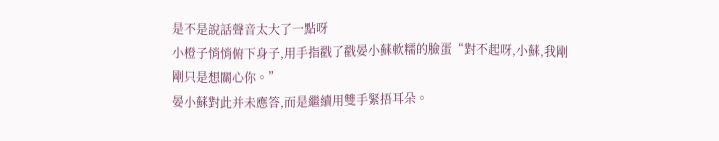是不是說話聲音太大了一點呀
小橙子悄悄俯下身子,用手指戳了戳晏小蘇軟糯的臉蛋“對不起呀,小蘇,我剛剛只是想關心你。”
晏小蘇對此并未應答,而是繼續用雙手緊捂耳朵。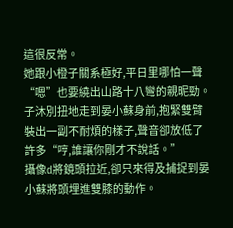這很反常。
她跟小橙子關系極好,平日里哪怕一聲“嗯”也要繞出山路十八彎的親昵勁。
子沐別扭地走到晏小蘇身前,抱緊雙臂裝出一副不耐煩的樣子,聲音卻放低了許多“哼,誰讓你剛才不說話。”
攝像d將鏡頭拉近,卻只來得及捕捉到晏小蘇將頭埋進雙膝的動作。